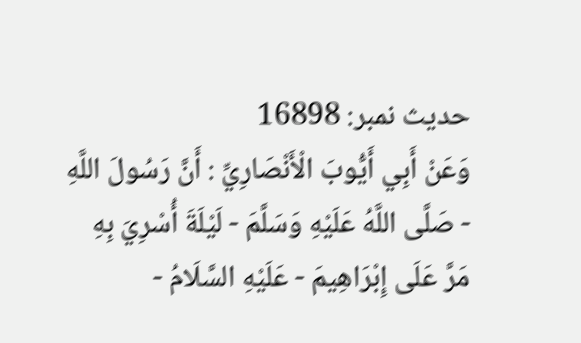حدیث نمبر: 16898
وَعَنْ أَبِي أَيُّوبَ الْأَنْصَارِيِّ : أَنَّ رَسُولَ اللَّهِ - صَلَّى اللَّهُ عَلَيْهِ وَسَلَّمَ - لَيْلَةَ أُسْرِيَ بِهِ مَرَّ عَلَى إِبْرَاهِيمَ - عَلَيْهِ السَّلَامُ -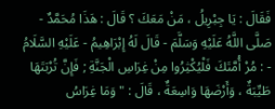فَقَالَ : يَا جِبْرِيلُ ، مَنْ مَعَكَ ؟ قَالَ : هَذَا مُحَمَّدٌ - صَلَّى اللَّهُ عَلَيْهِ وَسَلَّمَ - قَالَ لَهُ إِبْرَاهِيمُ - عَلَيْهِ السَّلَامُ - : مُرْ أُمَّتَكَ فَلْيُكْثِرُوا مِنْ غِرَاسِ الْجَنَّةِ ; فَإِنَّ تُرْبَتَهَا طَيِّبَةٌ ، وَأَرْضَهَا وَاسِعَةٌ ، قَالَ : " وَمَا غِرَاسُ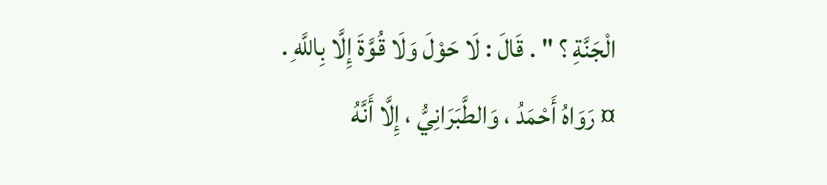الْجَنَّةِ ؟ " . قَالَ : لَا حَوْلَ وَلَا قُوَّةَ إِلَّا بِاللَّهِ . ¤ رَوَاهُ أَحْمَدُ ، وَالطَّبَرَانِيُّ ، إِلَّا أَنَّهُ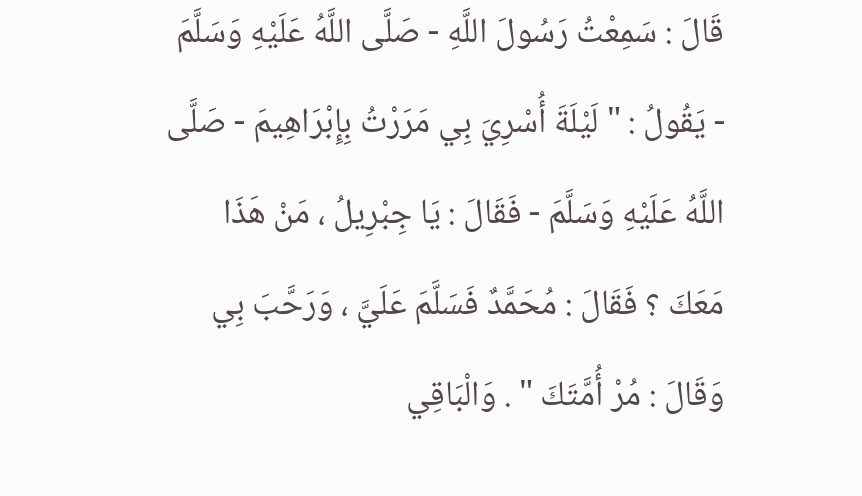قَالَ : سَمِعْتُ رَسُولَ اللَّهِ - صَلَّى اللَّهُ عَلَيْهِ وَسَلَّمَ - يَقُولُ : " لَيْلَةَ أُسْرِيَ بِي مَرَرْتُ بِإِبْرَاهِيمَ - صَلَّى اللَّهُ عَلَيْهِ وَسَلَّمَ - فَقَالَ : يَا جِبْرِيلُ ، مَنْ هَذَا مَعَكَ ؟ فَقَالَ : مُحَمَّدٌ فَسَلَّمَ عَلَيَّ ، وَرَحَّبَ بِي وَقَالَ : مُرْ أُمَّتَكَ " . وَالْبَاقِي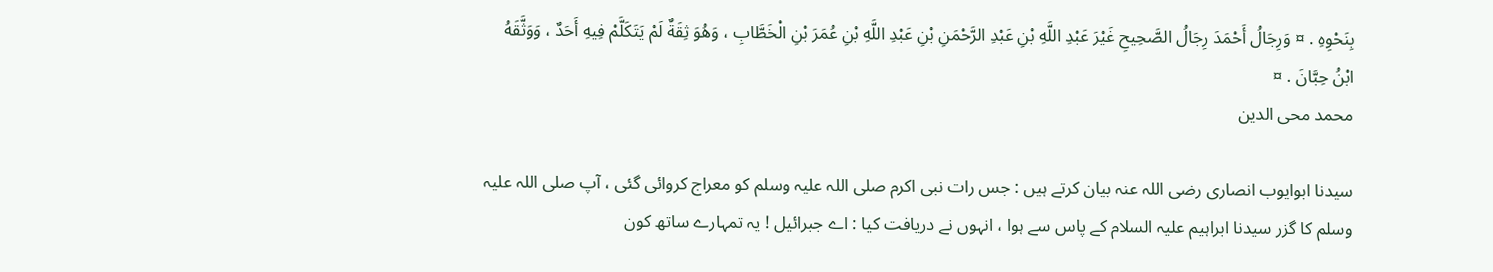بِنَحْوِهِ . ¤ وَرِجَالُ أَحْمَدَ رِجَالُ الصَّحِيحِ غَيْرَ عَبْدِ اللَّهِ بْنِ عَبْدِ الرَّحْمَنِ بْنِ عَبْدِ اللَّهِ بْنِ عُمَرَ بْنِ الْخَطَّابِ ، وَهُوَ ثِقَةٌ لَمْ يَتَكَلَّمْ فِيهِ أَحَدٌ ، وَوَثَّقَهُ ابْنُ حِبَّانَ . ¤
محمد محی الدین

سیدنا ابوایوب انصاری رضی اللہ عنہ بیان کرتے ہیں : جس رات نبی اکرم صلی اللہ علیہ وسلم کو معراج کروائی گئی ، آپ صلی اللہ علیہ وسلم کا گزر سیدنا ابراہیم علیہ السلام کے پاس سے ہوا ، انہوں نے دریافت کیا : اے جبرائیل ! یہ تمہارے ساتھ کون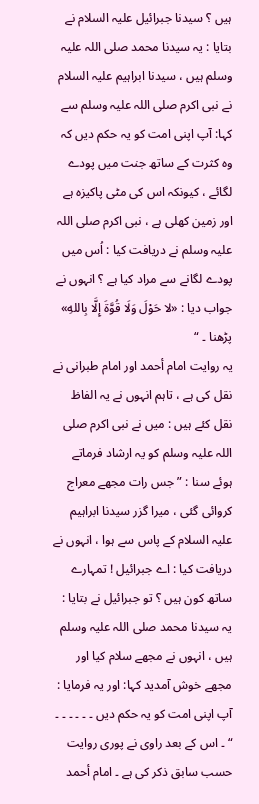ہیں ؟ سیدنا جبرائیل علیہ السلام نے بتایا : یہ سیدنا محمد صلی اللہ علیہ وسلم ہیں ، سیدنا ابراہیم علیہ السلام نے نبی اکرم صلی اللہ علیہ وسلم سے کہا: آپ اپنی امت کو یہ حکم دیں کہ وہ کثرت کے ساتھ جنت میں پودے لگائے ، کیونکہ اس کی مٹی پاکیزہ ہے اور زمین کھلی ہے ، نبی اکرم صلی اللہ علیہ وسلم نے دریافت کیا : اُس میں پودے لگانے سے مراد کیا ہے ؟ انہوں نے جواب دیا : «لا حَوْلَ وَلَا قُوَّةَ إِلَّا بِاللهِ» پڑھنا ۔ “
یہ روایت امام أحمد اور امام طبرانی نے نقل کی ہے ، تاہم انہوں نے یہ الفاظ نقل کئے ہیں : میں نے نبی اکرم صلی اللہ علیہ وسلم کو یہ ارشاد فرماتے ہوئے سنا : ” جس رات مجھے معراج کروائی گئی ، میرا گزر سیدنا ابراہیم علیہ السلام کے پاس سے ہوا ، انہوں نے دریافت کیا : اے جبرائیل ! تمہارے ساتھ کون ہیں ؟ تو جبرائیل نے بتایا : یہ سیدنا محمد صلی اللہ علیہ وسلم ہیں ، انہوں نے مجھے سلام کیا اور مجھے خوش آمدید کہا: اور یہ فرمایا : آپ اپنی امت کو یہ حکم دیں ۔ ۔ ۔ ۔ ۔ ۔ “ ۔ اس کے بعد راوی نے پوری روایت حسب سابق ذکر کی ہے ۔ امام أحمد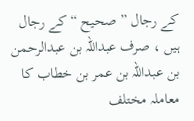کے رجال ” صحیح “ کے رجال ہیں ، صرف عبداللہ بن عبدالرحمن بن عبداللہ بن عمر بن خطاب کا معاملہ مختلف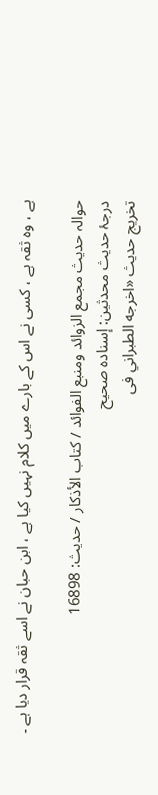ہے ، وہ ثقہ ہے ، کسی نے اس کے بارے میں کلام نہیں کیا ہے ، ابن حبان نے اسے ثقہ قرار دیا ہے ۔

حوالہ حدیث مجمع الزوائد ومنبع الفوائد / كتاب الأذكار / حدیث: 16898
درجۂ حدیث محدثین: إسنادہ صحیح
تخریج حدیث «اخرجه الطبراني فى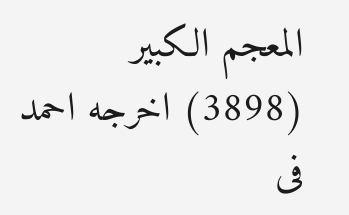المعجم الكبير (3898) اخرجه احمد فى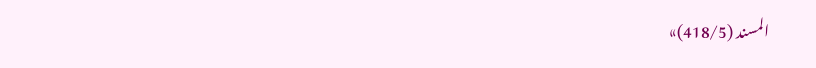المسند (418/5)»